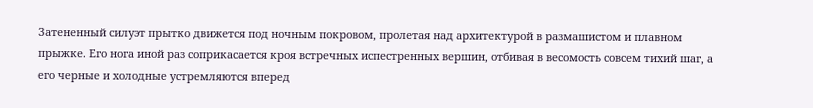Затененный силуэт прытко движется под ночным покровом, пролетая над архитектурой в размашистом и плавном прыжке. Его нога иной раз соприкасается кроя встречных испестренных вершин, отбивая в весомость совсем тихий шаг, а его черные и холодные устремляются вперед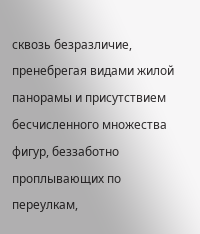сквозь безразличие, пренебрегая видами жилой панорамы и присутствием бесчисленного множества фигур, беззаботно проплывающих по переулкам,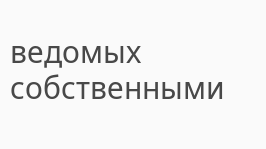ведомых собственными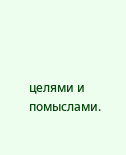целями и помыслами.